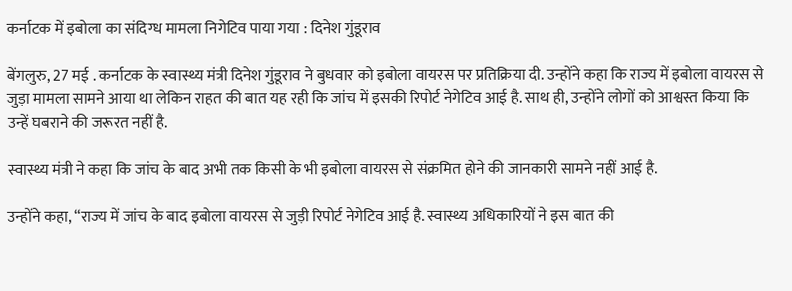कर्नाटक में इबोला का संदिग्ध मामला निगेटिव पाया गया : दिनेश गुंडूराव

बेंगलुरु, 27 मई . कर्नाटक के स्वास्थ्य मंत्री दिनेश गुंडूराव ने बुधवार को इबोला वायरस पर प्रतिक्रिया दी. उन्होंने कहा कि राज्य में इबोला वायरस से जुड़ा मामला सामने आया था लेकिन राहत की बात यह रही कि जांच में इसकी रिपोर्ट नेगेटिव आई है. साथ ही, उन्होंने लोगों को आश्वस्त किया कि उन्हें घबराने की जरूरत नहीं है.

स्वास्थ्य मंत्री ने कहा कि जांच के बाद अभी तक किसी के भी इबोला वायरस से संक्रमित होने की जानकारी सामने नहीं आई है.

उन्होंने कहा, “राज्य में जांच के बाद इबोला वायरस से जुड़ी रिपोर्ट नेगेटिव आई है. स्वास्थ्य अधिकारियों ने इस बात की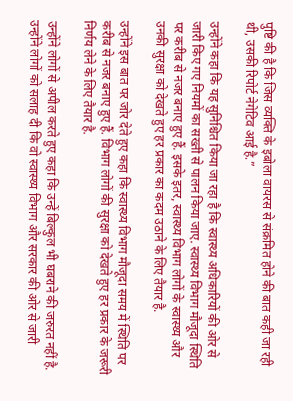पुष्टि की है कि जिस व्यक्ति के इबोला वायरस से संक्रमित होने की बात कही जा रही थी, उसकी रिपोर्ट नेगेटिव आई है.”

उन्होंने कहा कि यह सुनिश्चित किया जा रहा है कि स्वास्थ्य अधिकारियों की ओर से जारी किए गए नियमों का सख्ती से पालन किया जाए. स्वास्थ्य विभाग मौजूदा स्थिति पर करीब से नजर बनाए हुए हैं. इसके इतर, स्वास्थ्य विभाग लोगों के स्वास्थ्य और उनकी सुरक्षा को देखते हुए हर प्रकार का कदम उठाने के लिए तैयार है.

उन्होंने इस बात पर जोर देते हुए कहा कि स्वास्थ्य विभाग मौजूदा समय में स्थिति पर करीब से नजर बनाए हुए हैं. विभाग लोगों की सुरक्षा को देखते हुए हर प्रकार के जरूरी निर्णय लेने के लिए तैयार है.

उन्होंने लोगों से अपील करते हुए कहा कि उन्हें बिल्कुल भी घबराने की जरुरत नहीं है. उन्होंने लोगों को सलाह दी कि वो स्वास्थ्य विभाग और सरकार की ओर से जारी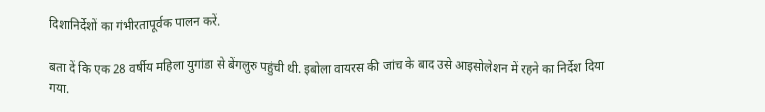दिशानिर्देशों का गंभीरतापूर्वक पालन करें.

बता दें कि एक 28 वर्षीय महिला युगांडा से बेंगलुरु पहुंची थी. इबोला वायरस की जांच के बाद उसे आइसोलेशन में रहने का निर्देश दिया गया.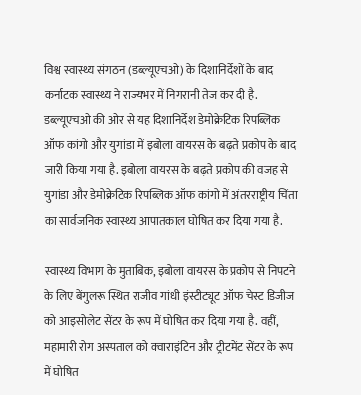विश्व स्वास्थ्य संगठन (डब्ल्यूएचओ) के दिशानिर्देशों के बाद कर्नाटक स्वास्थ्य ने राज्यभर में निगरानी तेज कर दी है. डब्ल्यूएचओ की ओर से यह दिशानिर्देश डेमोक्रेटिक रिपब्लिक ऑफ कांगो और युगांडा में इबोला वायरस के बढ़ते प्रकोप के बाद जारी किया गया है. इबोला वायरस के बढ़ते प्रकोप की वजह से युगांडा और डेमोक्रेटिक रिपब्लिक ऑफ कांगो में अंतरराष्ट्रीय चिंता का सार्वजनिक स्वास्थ्य आपातकाल घोषित कर दिया गया है.

स्वास्थ्य विभाग के मुताबिक, इबोला वायरस के प्रकोप से निपटने के लिए बेंगुलरू स्थित राजीव गांधी इंस्टीट्यूट ऑफ चेस्ट डिजीज को आइसोलेट सेंटर के रूप में घोषित कर दिया गया है. वहीं, महामारी रोग अस्पताल को क्वाराइंटिन और ट्रीटमेंट सेंटर के रूप में घोषित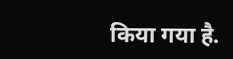किया गया है.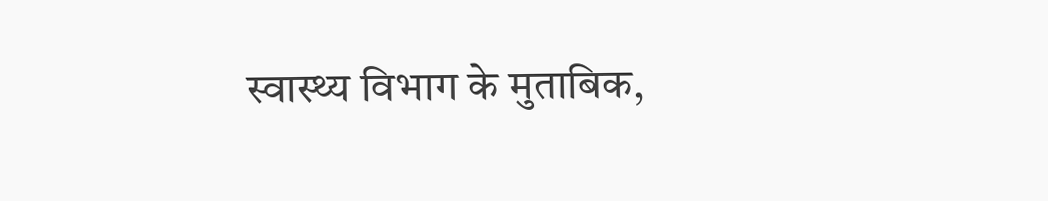स्वास्थ्य विभाग के मुताबिक,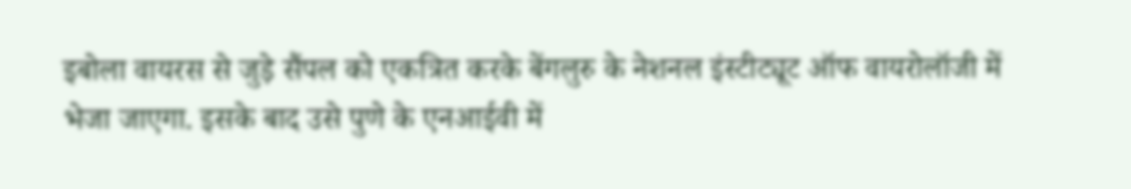इबोला वायरस से जुड़े सैंपल को एकत्रित करके बेंगलुरु के नेशनल इंस्टीट्यूट ऑफ वायरोलॉजी में भेजा जाएगा. इसके बाद उसे पुणे के एनआईवी में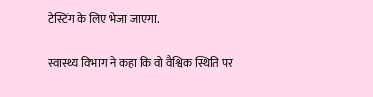टेस्टिंग के लिए भेजा जाएगा.

स्वास्थ्य विभाग ने कहा कि वो वैश्विक स्थिति पर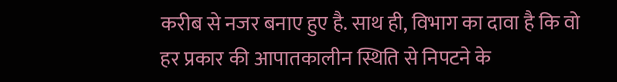करीब से नजर बनाए हुए है. साथ ही, विभाग का दावा है कि वो हर प्रकार की आपातकालीन स्थिति से निपटने के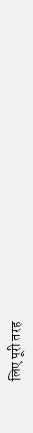लिए पूरी तरह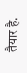तैयार है.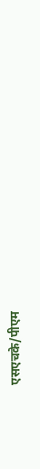एसएचके/पीएम